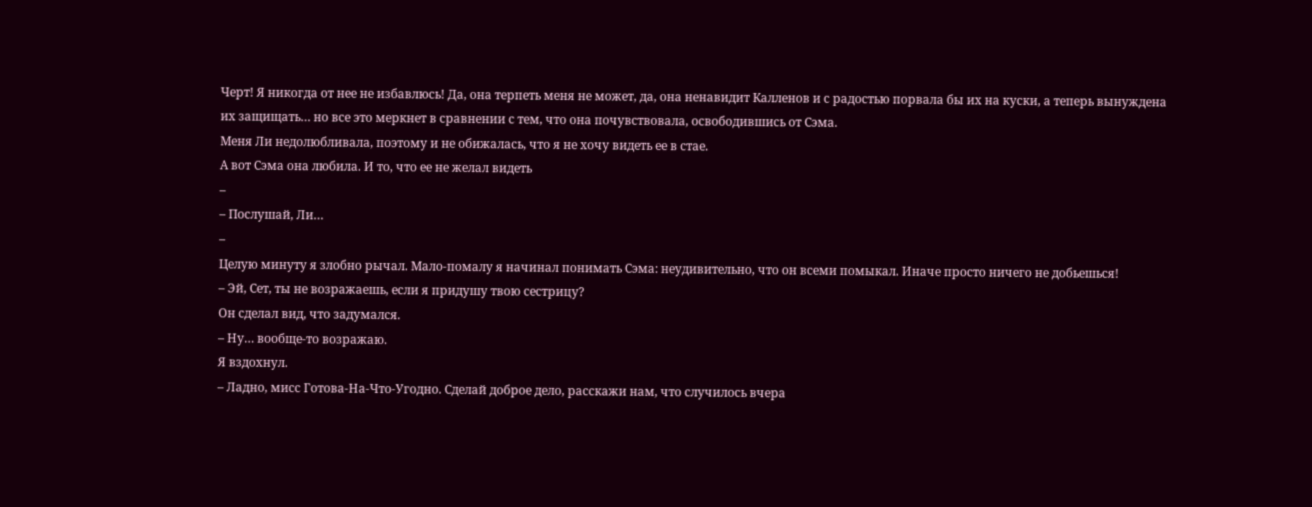Черт! Я никогда от нее не избавлюсь! Да, она терпеть меня не может, да, она ненавидит Калленов и с радостью порвала бы их на куски, а теперь вынуждена их защищать… но все это меркнет в сравнении с тем, что она почувствовала, освободившись от Сэма.
Меня Ли недолюбливала, поэтому и не обижалась, что я не хочу видеть ее в стае.
А вот Сэма она любила. И то, что ее не желал видеть
–
– Послушай, Ли…
–
Целую минуту я злобно рычал. Мало-помалу я начинал понимать Сэма: неудивительно, что он всеми помыкал. Иначе просто ничего не добьешься!
– Эй, Сет, ты не возражаешь, если я придушу твою сестрицу?
Он сделал вид, что задумался.
– Ну… вообще-то возражаю.
Я вздохнул.
– Ладно, мисс Готова-На-Что-Угодно. Сделай доброе дело, расскажи нам, что случилось вчера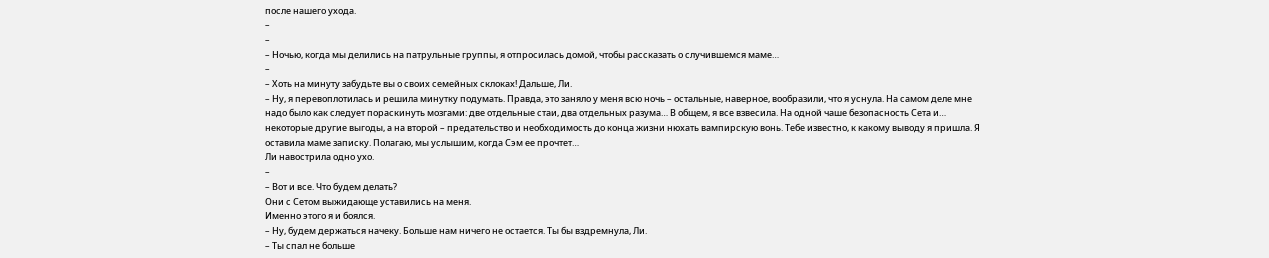после нашего ухода.
–
–
– Ночью, когда мы делились на патрульные группы, я отпросилась домой, чтобы рассказать о случившемся маме…
–
– Хоть на минуту забудьте вы о своих семейных склоках! Дальше, Ли.
– Ну, я перевоплотилась и решила минутку подумать. Правда, это заняло у меня всю ночь – остальные, наверное, вообразили, что я уснула. На самом деле мне надо было как следует пораскинуть мозгами: две отдельные стаи, два отдельных разума… В общем, я все взвесила. На одной чаше безопасность Сета и… некоторые другие выгоды, а на второй – предательство и необходимость до конца жизни нюхать вампирскую вонь. Тебе известно, к какому выводу я пришла. Я оставила маме записку. Полагаю, мы услышим, когда Сэм ее прочтет…
Ли навострила одно ухо.
–
– Вот и все. Что будем делать?
Они с Сетом выжидающе уставились на меня.
Именно этого я и боялся.
– Ну, будем держаться начеку. Больше нам ничего не остается. Ты бы вздремнула, Ли.
– Ты спал не больше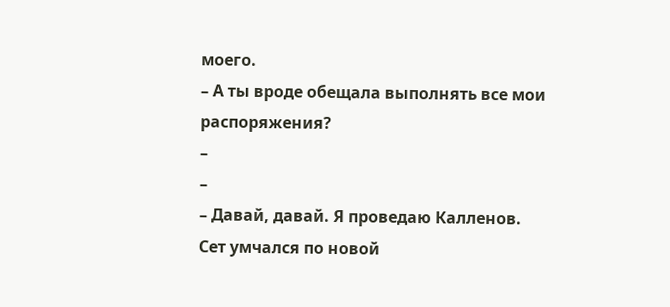моего.
– А ты вроде обещала выполнять все мои распоряжения?
–
–
– Давай, давай. Я проведаю Калленов.
Сет умчался по новой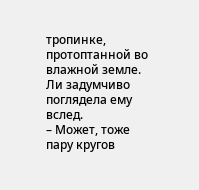тропинке, протоптанной во влажной земле. Ли задумчиво поглядела ему вслед.
– Может, тоже пару кругов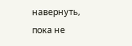навернуть, пока не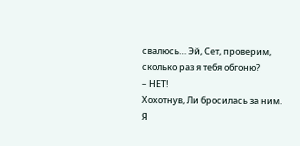свалюсь… Эй, Сет, проверим, сколько раз я тебя обгоню?
– НЕТ!
Хохотнув, Ли бросилась за ним.
Я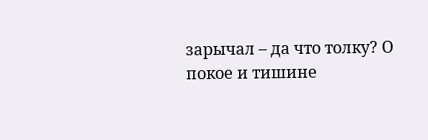зарычал – да что толку? О покое и тишине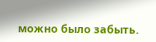можно было забыть.